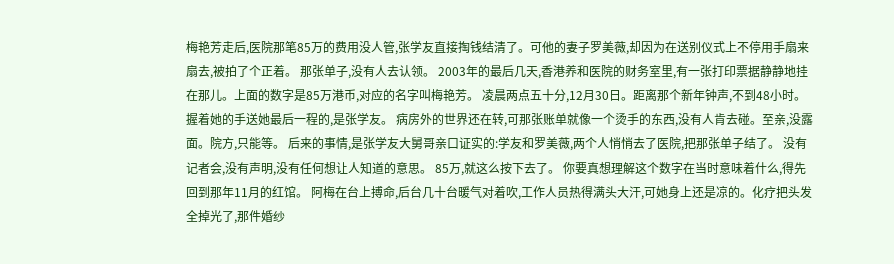梅艳芳走后,医院那笔85万的费用没人管,张学友直接掏钱结清了。可他的妻子罗美薇,却因为在送别仪式上不停用手扇来扇去,被拍了个正着。 那张单子,没有人去认领。 2003年的最后几天,香港养和医院的财务室里,有一张打印票据静静地挂在那儿。上面的数字是85万港币,对应的名字叫梅艳芳。 凌晨两点五十分,12月30日。距离那个新年钟声,不到48小时。握着她的手送她最后一程的,是张学友。 病房外的世界还在转,可那张账单就像一个烫手的东西,没有人肯去碰。至亲,没露面。院方,只能等。 后来的事情,是张学友大舅哥亲口证实的:学友和罗美薇,两个人悄悄去了医院,把那张单子结了。 没有记者会,没有声明,没有任何想让人知道的意思。 85万,就这么按下去了。 你要真想理解这个数字在当时意味着什么,得先回到那年11月的红馆。 阿梅在台上搏命,后台几十台暖气对着吹,工作人员热得满头大汗,可她身上还是凉的。化疗把头发全掉光了,那件婚纱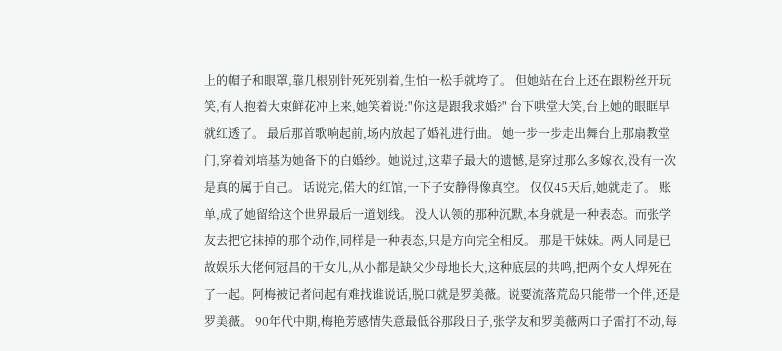上的帽子和眼罩,靠几根别针死死别着,生怕一松手就垮了。 但她站在台上还在跟粉丝开玩笑,有人抱着大束鲜花冲上来,她笑着说:"你这是跟我求婚?" 台下哄堂大笑,台上她的眼眶早就红透了。 最后那首歌响起前,场内放起了婚礼进行曲。 她一步一步走出舞台上那扇教堂门,穿着刘培基为她备下的白婚纱。她说过,这辈子最大的遗憾,是穿过那么多嫁衣,没有一次是真的属于自己。 话说完,偌大的红馆,一下子安静得像真空。 仅仅45天后,她就走了。 账单,成了她留给这个世界最后一道划线。 没人认领的那种沉默,本身就是一种表态。而张学友去把它抹掉的那个动作,同样是一种表态,只是方向完全相反。 那是干妹妹。两人同是已故娱乐大佬何冠昌的干女儿,从小都是缺父少母地长大,这种底层的共鸣,把两个女人焊死在了一起。阿梅被记者问起有难找谁说话,脱口就是罗美薇。说要流落荒岛只能带一个伴,还是罗美薇。 90年代中期,梅艳芳感情失意最低谷那段日子,张学友和罗美薇两口子雷打不动,每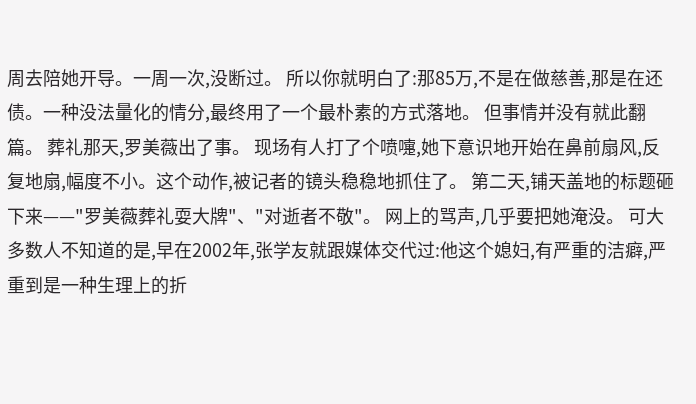周去陪她开导。一周一次,没断过。 所以你就明白了:那85万,不是在做慈善,那是在还债。一种没法量化的情分,最终用了一个最朴素的方式落地。 但事情并没有就此翻篇。 葬礼那天,罗美薇出了事。 现场有人打了个喷嚏,她下意识地开始在鼻前扇风,反复地扇,幅度不小。这个动作,被记者的镜头稳稳地抓住了。 第二天,铺天盖地的标题砸下来——"罗美薇葬礼耍大牌"、"对逝者不敬"。 网上的骂声,几乎要把她淹没。 可大多数人不知道的是,早在2002年,张学友就跟媒体交代过:他这个媳妇,有严重的洁癖,严重到是一种生理上的折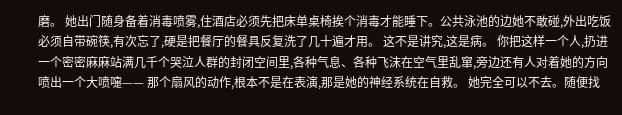磨。 她出门随身备着消毒喷雾,住酒店必须先把床单桌椅挨个消毒才能睡下。公共泳池的边她不敢碰,外出吃饭必须自带碗筷,有次忘了,硬是把餐厅的餐具反复洗了几十遍才用。 这不是讲究,这是病。 你把这样一个人,扔进一个密密麻麻站满几千个哭泣人群的封闭空间里,各种气息、各种飞沫在空气里乱窜,旁边还有人对着她的方向喷出一个大喷嚏—— 那个扇风的动作,根本不是在表演,那是她的神经系统在自救。 她完全可以不去。随便找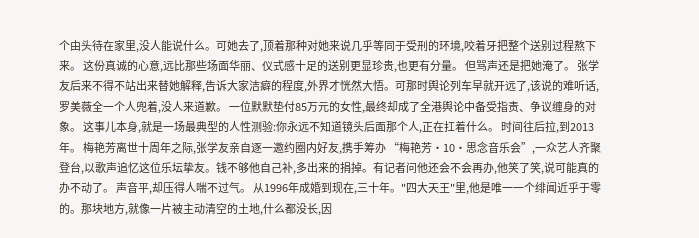个由头待在家里,没人能说什么。可她去了,顶着那种对她来说几乎等同于受刑的环境,咬着牙把整个送别过程熬下来。 这份真诚的心意,远比那些场面华丽、仪式感十足的送别更显珍贵,也更有分量。 但骂声还是把她淹了。 张学友后来不得不站出来替她解释,告诉大家洁癖的程度,外界才恍然大悟。可那时舆论列车早就开远了,该说的难听话,罗美薇全一个人兜着,没人来道歉。 一位默默垫付85万元的女性,最终却成了全港舆论中备受指责、争议缠身的对象。 这事儿本身,就是一场最典型的人性测验:你永远不知道镜头后面那个人,正在扛着什么。 时间往后拉,到2013年。 梅艳芳离世十周年之际,张学友亲自逐一邀约圈内好友,携手筹办 “梅艳芳・10・思念音乐会”,一众艺人齐聚登台,以歌声追忆这位乐坛挚友。钱不够他自己补,多出来的捐掉。有记者问他还会不会再办,他笑了笑,说可能真的办不动了。 声音平,却压得人喘不过气。 从1996年成婚到现在,三十年。"四大天王"里,他是唯一一个绯闻近乎于零的。那块地方,就像一片被主动清空的土地,什么都没长,因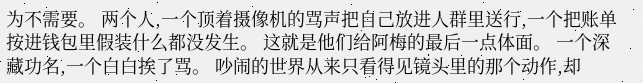为不需要。 两个人,一个顶着摄像机的骂声把自己放进人群里送行,一个把账单按进钱包里假装什么都没发生。 这就是他们给阿梅的最后一点体面。 一个深藏功名,一个白白挨了骂。 吵闹的世界从来只看得见镜头里的那个动作,却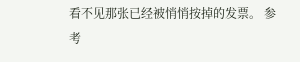看不见那张已经被悄悄按掉的发票。 参考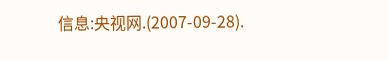信息:央视网.(2007-09-28).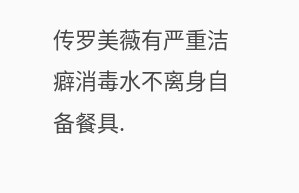传罗美薇有严重洁癖消毒水不离身自备餐具.